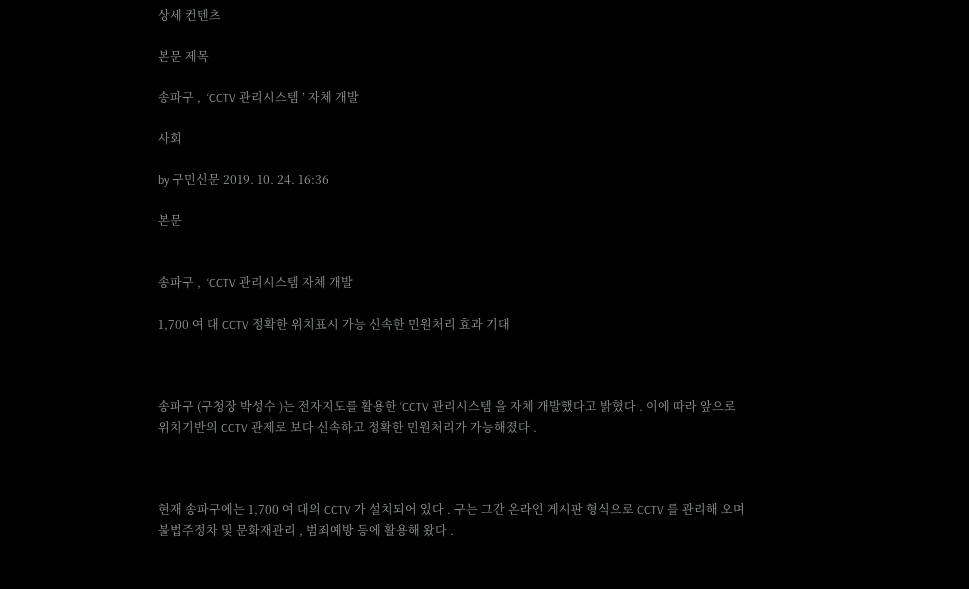상세 컨텐츠

본문 제목

송파구 ,  ‘CCTV 관리시스템 ’ 자체 개발

사회

by 구민신문 2019. 10. 24. 16:36

본문


송파구 ,  ‘CCTV 관리시스템 자체 개발

1,700 여 대 CCTV 정확한 위치표시 가능 신속한 민원처리 효과 기대



송파구 (구청장 박성수 )는 전자지도를 활용한 ‘CCTV 관리시스템 을 자체 개발했다고 밝혔다 . 이에 따라 앞으로 위치기반의 CCTV 관제로 보다 신속하고 정확한 민원처리가 가능해졌다 .



현재 송파구에는 1,700 여 대의 CCTV 가 설치되어 있다 . 구는 그간 온라인 게시판 형식으로 CCTV 를 관리해 오며 불법주정차 및 문화재관리 , 범죄예방 등에 활용해 왔다 .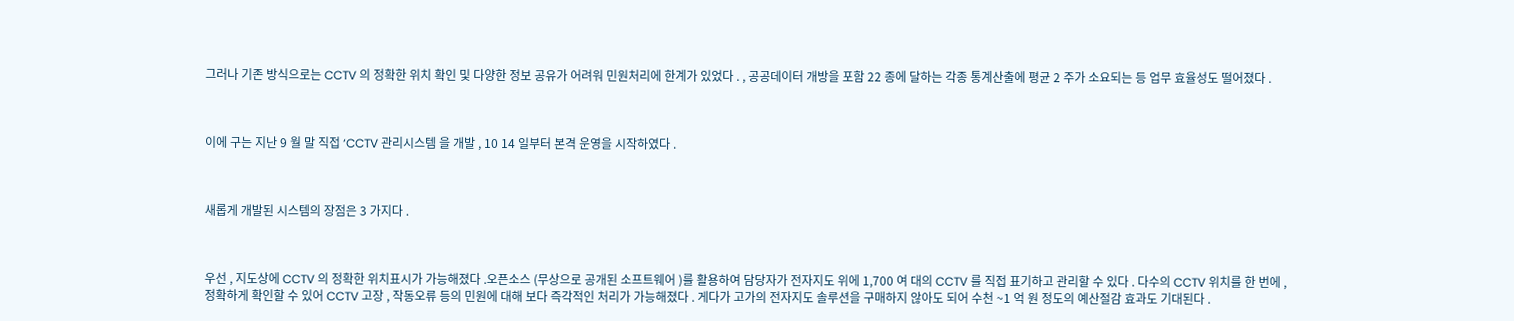그러나 기존 방식으로는 CCTV 의 정확한 위치 확인 및 다양한 정보 공유가 어려워 민원처리에 한계가 있었다 . , 공공데이터 개방을 포함 22 종에 달하는 각종 통계산출에 평균 2 주가 소요되는 등 업무 효율성도 떨어졌다 .



이에 구는 지난 9 월 말 직접 ‘CCTV 관리시스템 을 개발 , 10 14 일부터 본격 운영을 시작하였다 .



새롭게 개발된 시스템의 장점은 3 가지다 .



우선 , 지도상에 CCTV 의 정확한 위치표시가 가능해졌다 .오픈소스 (무상으로 공개된 소프트웨어 )를 활용하여 담당자가 전자지도 위에 1,700 여 대의 CCTV 를 직접 표기하고 관리할 수 있다 . 다수의 CCTV 위치를 한 번에 , 정확하게 확인할 수 있어 CCTV 고장 , 작동오류 등의 민원에 대해 보다 즉각적인 처리가 가능해졌다 . 게다가 고가의 전자지도 솔루션을 구매하지 않아도 되어 수천 ~1 억 원 정도의 예산절감 효과도 기대된다 .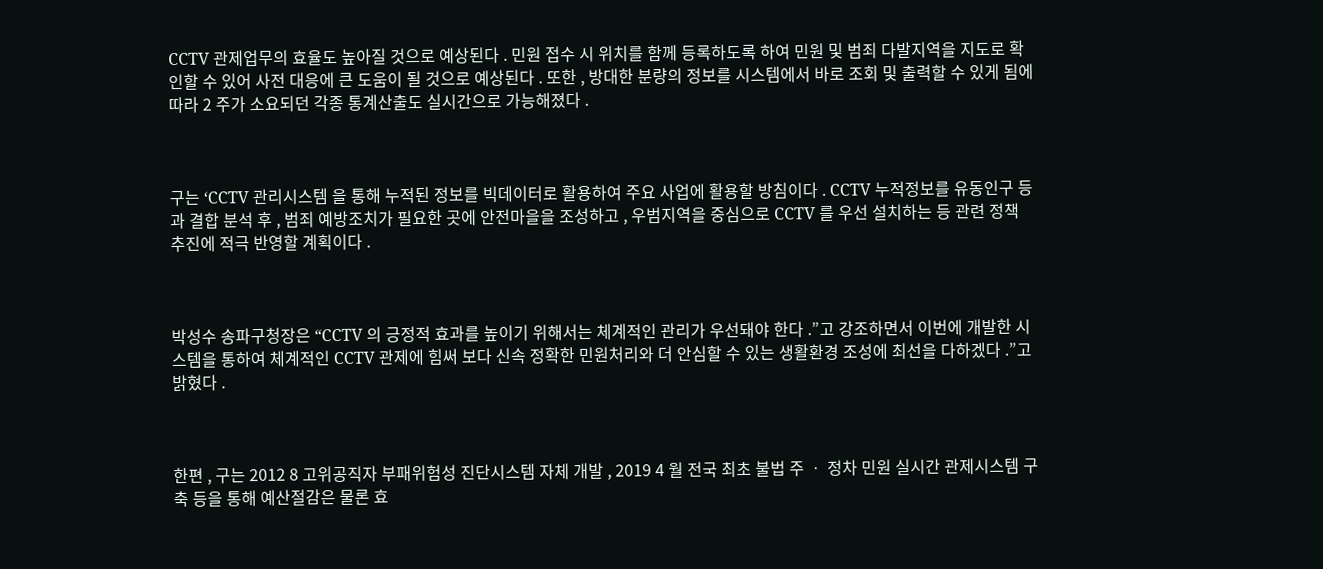CCTV 관제업무의 효율도 높아질 것으로 예상된다 . 민원 접수 시 위치를 함께 등록하도록 하여 민원 및 범죄 다발지역을 지도로 확인할 수 있어 사전 대응에 큰 도움이 될 것으로 예상된다 . 또한 , 방대한 분량의 정보를 시스템에서 바로 조회 및 출력할 수 있게 됨에 따라 2 주가 소요되던 각종 통계산출도 실시간으로 가능해졌다 .



구는 ‘CCTV 관리시스템 을 통해 누적된 정보를 빅데이터로 활용하여 주요 사업에 활용할 방침이다 . CCTV 누적정보를 유동인구 등과 결합 분석 후 , 범죄 예방조치가 필요한 곳에 안전마을을 조성하고 , 우범지역을 중심으로 CCTV 를 우선 설치하는 등 관련 정책 추진에 적극 반영할 계획이다 .



박성수 송파구청장은 “CCTV 의 긍정적 효과를 높이기 위해서는 체계적인 관리가 우선돼야 한다 .”고 강조하면서 이번에 개발한 시스템을 통하여 체계적인 CCTV 관제에 힘써 보다 신속 정확한 민원처리와 더 안심할 수 있는 생활환경 조성에 최선을 다하겠다 .”고 밝혔다 .



한편 , 구는 2012 8 고위공직자 부패위험성 진단시스템 자체 개발 , 2019 4 월 전국 최초 불법 주 ㆍ 정차 민원 실시간 관제시스템 구축 등을 통해 예산절감은 물론 효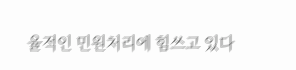율적인 민원처리에 힘쓰고 있다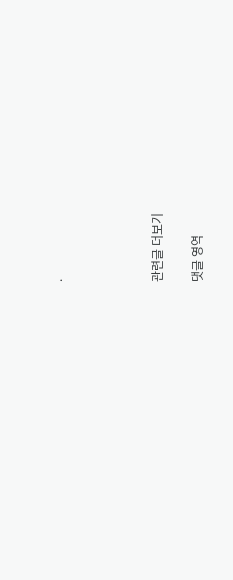.




관련글 더보기

댓글 영역